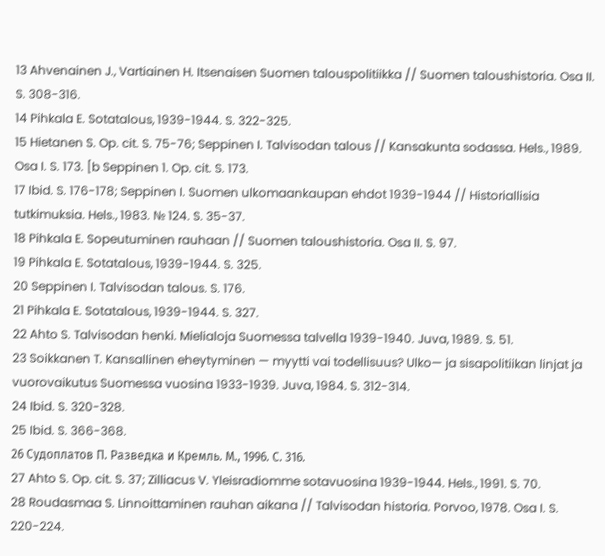13 Ahvenainen J., Vartiainen H. Itsenaisen Suomen talouspolitiikka // Suomen taloushistoria. Osa II. S. 308-316.
14 Pihkala E. Sotatalous, 1939-1944. S. 322-325.
15 Hietanen S. Op. cit. S. 75-76; Seppinen I. Talvisodan talous // Kansakunta sodassa. Hels., 1989. Osa I. S. 173. [b Seppinen 1. Op. cit. S. 173.
17 Ibid. S. 176-178; Seppinen I. Suomen ulkomaankaupan ehdot 1939-1944 // Historiallisia tutkimuksia. Hels., 1983. № 124. S. 35-37.
18 Pihkala E. Sopeutuminen rauhaan // Suomen taloushistoria. Osa II. S. 97.
19 Pihkala E. Sotatalous, 1939-1944. S. 325.
20 Seppinen I. Talvisodan talous. S. 176.
21 Pihkala E. Sotatalous, 1939-1944. S. 327.
22 Ahto S. Talvisodan henki. Mielialoja Suomessa talvella 1939-1940. Juva, 1989. S. 51.
23 Soikkanen T. Kansallinen eheytyminen — myytti vai todellisuus? Ulko— ja sisapolitiikan linjat ja vuorovaikutus Suomessa vuosina 1933-1939. Juva, 1984. S. 312-314.
24 Ibid. S. 320-328.
25 Ibid. S. 366-368.
26 Судоплатов П. Разведка и Кремль. М., 1996. С. 316.
27 Ahto S. Op. cit. S. 37; Zilliacus V. Yleisradiomme sotavuosina 1939-1944. Hels., 1991. S. 70.
28 Roudasmaa S. Linnoittaminen rauhan aikana // Talvisodan historia. Porvoo, 1978. Osa I. S. 220-224.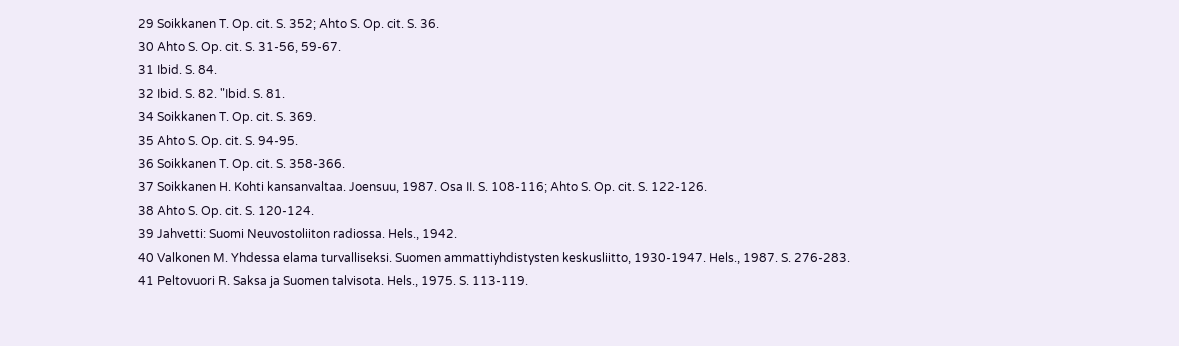29 Soikkanen T. Op. cit. S. 352; Ahto S. Op. cit. S. 36.
30 Ahto S. Op. cit. S. 31-56, 59-67.
31 Ibid. S. 84.
32 Ibid. S. 82. "Ibid. S. 81.
34 Soikkanen T. Op. cit. S. 369.
35 Ahto S. Op. cit. S. 94-95.
36 Soikkanen T. Op. cit. S. 358-366.
37 Soikkanen H. Kohti kansanvaltaa. Joensuu, 1987. Osa II. S. 108-116; Ahto S. Op. cit. S. 122-126.
38 Ahto S. Op. cit. S. 120-124.
39 Jahvetti: Suomi Neuvostoliiton radiossa. Hels., 1942.
40 Valkonen M. Yhdessa elama turvalliseksi. Suomen ammattiyhdistysten keskusliitto, 1930-1947. Hels., 1987. S. 276-283.
41 Peltovuori R. Saksa ja Suomen talvisota. Hels., 1975. S. 113-119.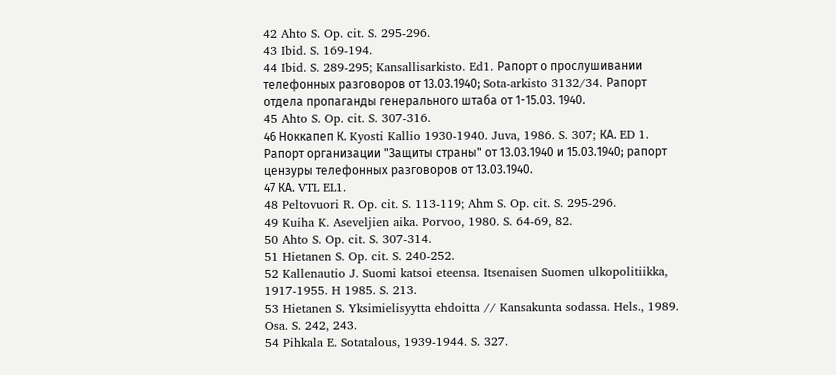42 Ahto S. Op. cit. S. 295-296.
43 Ibid. S. 169-194.
44 Ibid. S. 289-295; Kansallisarkisto. Ed1. Рапорт о прослушивании телефонных разговоров от 13.03.1940; Sota-arkisto 3132/34. Рапорт отдела пропаганды генерального штаба от 1-15.03. 1940.
45 Ahto S. Op. cit. S. 307-316.
46 Ноккапеп К. Kyosti Kallio 1930-1940. Juva, 1986. S. 307; КА. ED 1. Рапорт организации "Защиты страны" от 13.03.1940 и 15.03.1940; рапорт цензуры телефонных разговоров от 13.03.1940.
47 КА. VTL EL1.
48 Peltovuori R. Op. cit. S. 113-119; Ahm S. Op. cit. S. 295-296.
49 Kuiha K. Aseveljien aika. Porvoo, 1980. S. 64-69, 82.
50 Ahto S. Op. cit. S. 307-314.
51 Hietanen S. Op. cit. S. 240-252.
52 Kallenautio J. Suomi katsoi eteensa. Itsenaisen Suomen ulkopolitiikka, 1917-1955. H 1985. S. 213.
53 Hietanen S. Yksimielisyytta ehdoitta // Kansakunta sodassa. Hels., 1989. Osa. S. 242, 243.
54 Pihkala E. Sotatalous, 1939-1944. S. 327.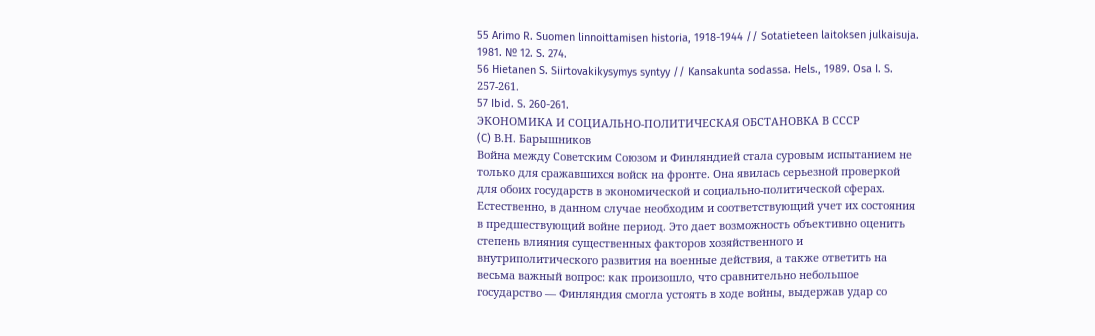55 Arimo R. Suomen linnoittamisen historia, 1918-1944 // Sotatieteen laitoksen julkaisuja. 1981. № 12. S. 274.
56 Hietanen S. Siirtovakikysymys syntyy // Kansakunta sodassa. Hels., 1989. Osa I. S. 257-261.
57 Ibid. S. 260-261.
ЭКОНОМИКА И СОЦИАЛЬНО-ПОЛИТИЧЕСКАЯ ОБСТАНОВКА В СССР
(C) В.Н. Барышников
Война между Советским Союзом и Финляндией стала суровым испытанием не только для сражавшихся войск на фронте. Она явилась серьезной проверкой для обоих государств в экономической и социально-политической сферах. Естественно, в данном случае необходим и соответствующий учет их состояния в предшествующий войне период. Это дает возможность объективно оценить степень влияния существенных факторов хозяйственного и внутриполитического развития на военные действия, а также ответить на весьма важный вопрос: как произошло, что сравнительно небольшое государство — Финляндия смогла устоять в ходе войны, выдержав удар со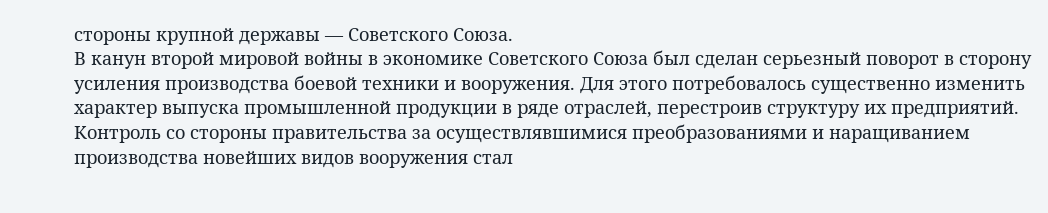стороны крупной державы — Советского Союза.
В канун второй мировой войны в экономике Советского Союза был сделан серьезный поворот в сторону усиления производства боевой техники и вооружения. Для этого потребовалось существенно изменить характер выпуска промышленной продукции в ряде отраслей, перестроив структуру их предприятий. Контроль со стороны правительства за осуществлявшимися преобразованиями и наращиванием производства новейших видов вооружения стал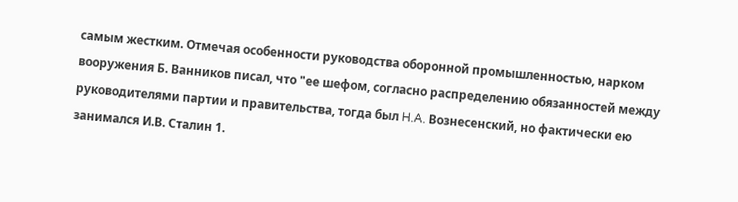самым жестким. Отмечая особенности руководства оборонной промышленностью, нарком вооружения Б. Ванников писал, что "ее шефом, согласно распределению обязанностей между руководителями партии и правительства, тогда был H.A. Вознесенский, но фактически ею занимался И.В. Сталин 1.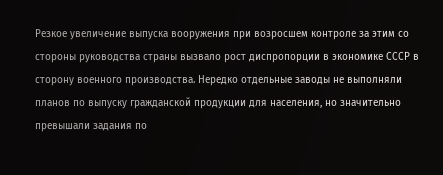Резкое увеличение выпуска вооружения при возросшем контроле за этим со стороны руководства страны вызвало рост диспропорции в экономике СССР в сторону военного производства. Нередко отдельные заводы не выполняли планов по выпуску гражданской продукции для населения, но значительно превышали задания по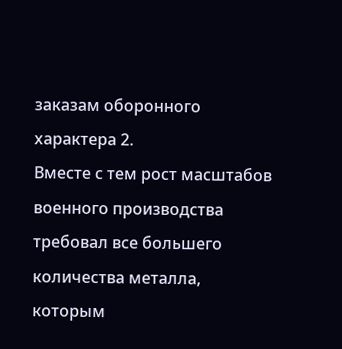заказам оборонного характера 2.
Вместе с тем рост масштабов военного производства требовал все большего количества металла, которым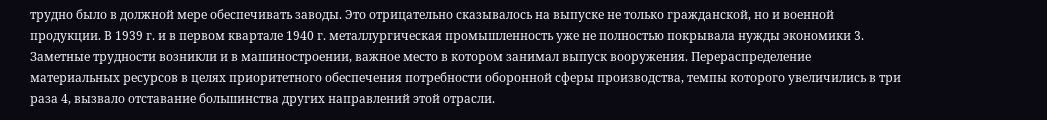трудно было в должной мере обеспечивать заводы. Это отрицательно сказывалось на выпуске не только гражданской, но и военной продукции. В 1939 г. и в первом квартале 1940 г. металлургическая промышленность уже не полностью покрывала нужды экономики 3.
Заметные трудности возникли и в машиностроении, важное место в котором занимал выпуск вооружения. Перераспределение материальных ресурсов в целях приоритетного обеспечения потребности оборонной сферы производства, темпы которого увеличились в три раза 4, вызвало отставание большинства других направлений этой отрасли.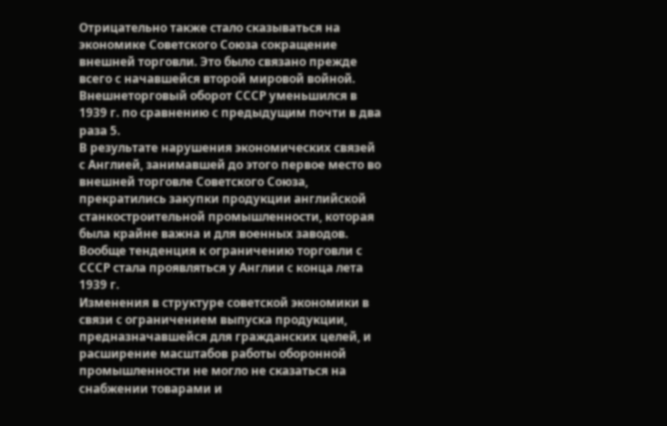Отрицательно также стало сказываться на экономике Советского Союза сокращение внешней торговли. Это было связано прежде всего с начавшейся второй мировой войной. Внешнеторговый оборот СССР уменьшился в 1939 г. по сравнению с предыдущим почти в два раза 5.
В результате нарушения экономических связей с Англией, занимавшей до этого первое место во внешней торговле Советского Союза, прекратились закупки продукции английской станкостроительной промышленности, которая была крайне важна и для военных заводов. Вообще тенденция к ограничению торговли с СССР стала проявляться у Англии с конца лета 1939 г.
Изменения в структуре советской экономики в связи с ограничением выпуска продукции, предназначавшейся для гражданских целей, и расширение масштабов работы оборонной промышленности не могло не сказаться на снабжении товарами и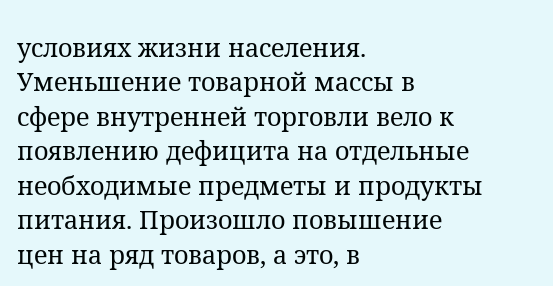условиях жизни населения. Уменьшение товарной массы в сфере внутренней торговли вело к появлению дефицита на отдельные необходимые предметы и продукты питания. Произошло повышение цен на ряд товаров, а это, в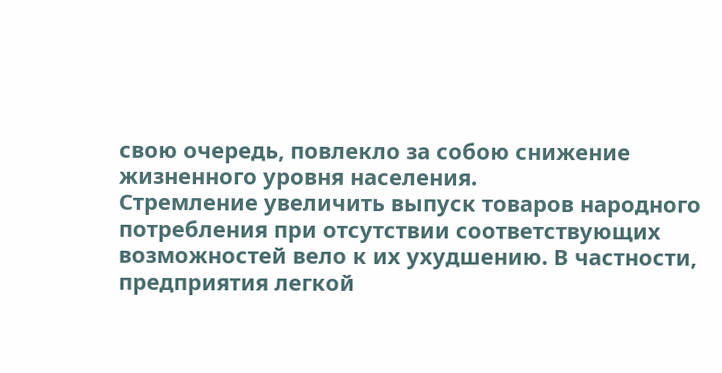свою очередь, повлекло за собою снижение жизненного уровня населения.
Стремление увеличить выпуск товаров народного потребления при отсутствии соответствующих возможностей вело к их ухудшению. В частности, предприятия легкой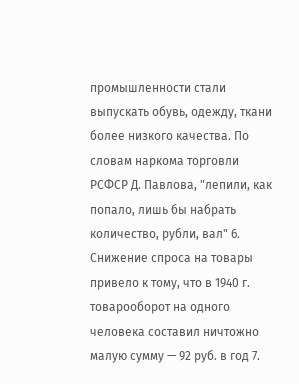промышленности стали выпускать обувь, одежду, ткани более низкого качества. По словам наркома торговли РСФСР Д. Павлова, "лепили, как попало, лишь бы набрать количество, рубли, вал" 6. Снижение спроса на товары привело к тому, что в 1940 г. товарооборот на одного человека составил ничтожно малую сумму — 92 руб. в год 7.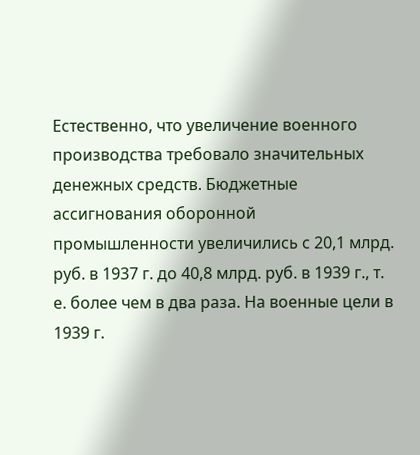Естественно, что увеличение военного производства требовало значительных денежных средств. Бюджетные ассигнования оборонной промышленности увеличились с 20,1 млрд. руб. в 1937 г. до 40,8 млрд. руб. в 1939 г., т. е. более чем в два раза. На военные цели в 1939 г.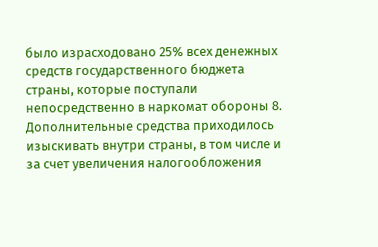было израсходовано 25% всех денежных средств государственного бюджета страны, которые поступали непосредственно в наркомат обороны 8.
Дополнительные средства приходилось изыскивать внутри страны, в том числе и за счет увеличения налогообложения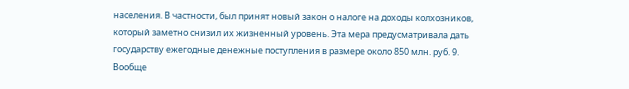населения. В частности, был принят новый закон о налоге на доходы колхозников, который заметно снизил их жизненный уровень. Эта мера предусматривала дать государству ежегодные денежные поступления в размере около 850 млн. руб. 9. Вообще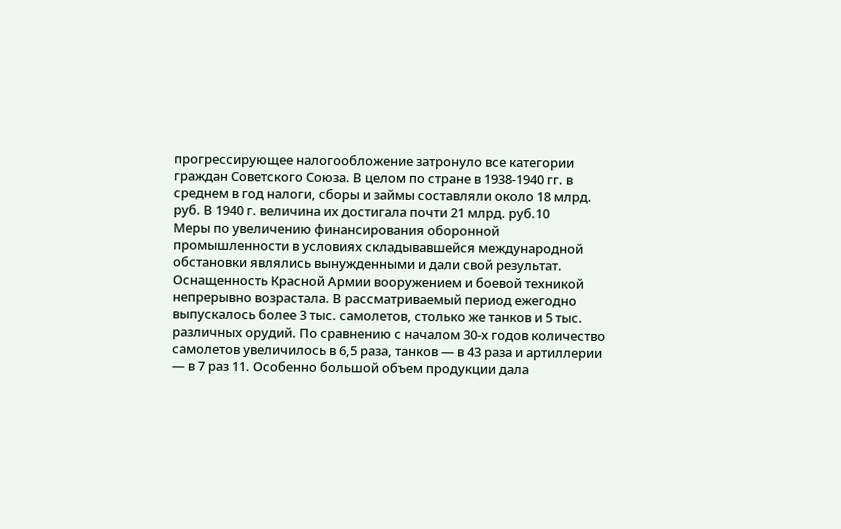прогрессирующее налогообложение затронуло все категории граждан Советского Союза. В целом по стране в 1938-1940 гг. в среднем в год налоги, сборы и займы составляли около 18 млрд. руб. В 1940 г. величина их достигала почти 21 млрд. руб.10
Меры по увеличению финансирования оборонной промышленности в условиях складывавшейся международной обстановки являлись вынужденными и дали свой результат. Оснащенность Красной Армии вооружением и боевой техникой непрерывно возрастала. В рассматриваемый период ежегодно выпускалось более 3 тыс. самолетов, столько же танков и 5 тыс. различных орудий. По сравнению с началом 30-х годов количество самолетов увеличилось в 6,5 раза, танков — в 43 раза и артиллерии — в 7 раз 11. Особенно большой объем продукции дала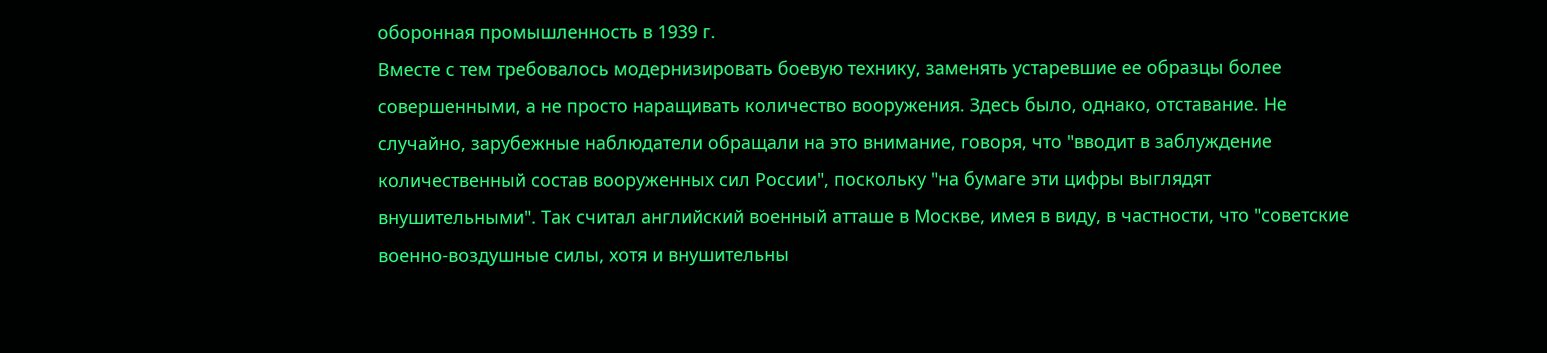оборонная промышленность в 1939 г.
Вместе с тем требовалось модернизировать боевую технику, заменять устаревшие ее образцы более совершенными, а не просто наращивать количество вооружения. Здесь было, однако, отставание. Не случайно, зарубежные наблюдатели обращали на это внимание, говоря, что "вводит в заблуждение количественный состав вооруженных сил России", поскольку "на бумаге эти цифры выглядят внушительными". Так считал английский военный атташе в Москве, имея в виду, в частности, что "советские военно-воздушные силы, хотя и внушительны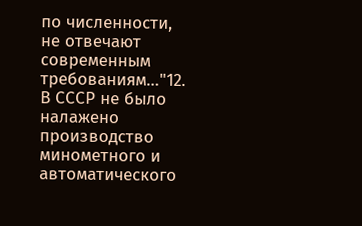по численности, не отвечают современным требованиям…"12.
В СССР не было налажено производство минометного и автоматического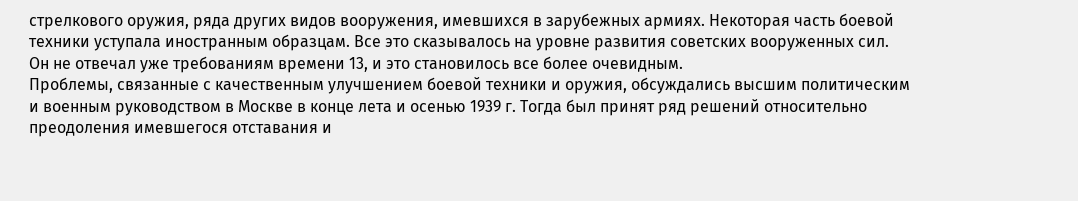стрелкового оружия, ряда других видов вооружения, имевшихся в зарубежных армиях. Некоторая часть боевой техники уступала иностранным образцам. Все это сказывалось на уровне развития советских вооруженных сил. Он не отвечал уже требованиям времени 13, и это становилось все более очевидным.
Проблемы, связанные с качественным улучшением боевой техники и оружия, обсуждались высшим политическим и военным руководством в Москве в конце лета и осенью 1939 г. Тогда был принят ряд решений относительно преодоления имевшегося отставания и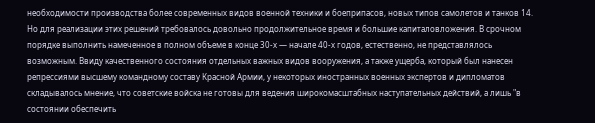необходимости производства более современных видов военной техники и боеприпасов, новых типов самолетов и танков 14.
Но для реализации этих решений требовалось довольно продолжительное время и большие капиталовложения. В срочном порядке выполнить намеченное в полном объеме в конце 30-х — начале 40-х годов, естественно, не представлялось возможным. Ввиду качественного состояния отдельных важных видов вооружения, а также ущерба, который был нанесен репрессиями высшему командному составу Красной Армии, у некоторых иностранных военных экспертов и дипломатов складывалось мнение, что советские войска не готовы для ведения широкомасштабных наступательных действий, а лишь "в состоянии обеспечить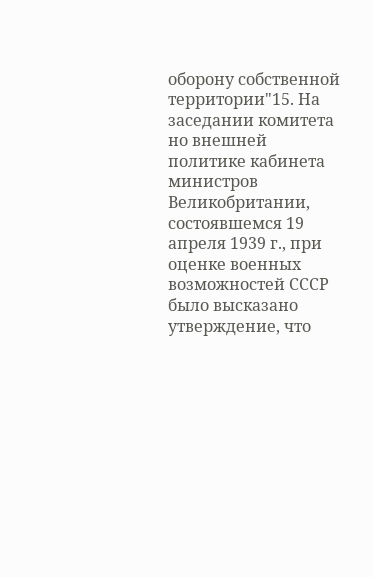оборону собственной территории"15. На заседании комитета но внешней политике кабинета министров Великобритании, состоявшемся 19 апреля 1939 г., при оценке военных возможностей СССР было высказано утверждение, что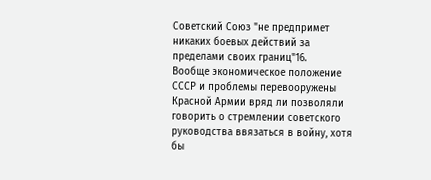Советский Союз "не предпримет никаких боевых действий за пределами своих границ"16.
Вообще экономическое положение СССР и проблемы перевооружены Красной Армии вряд ли позволяли говорить о стремлении советского руководства ввязаться в войну, хотя бы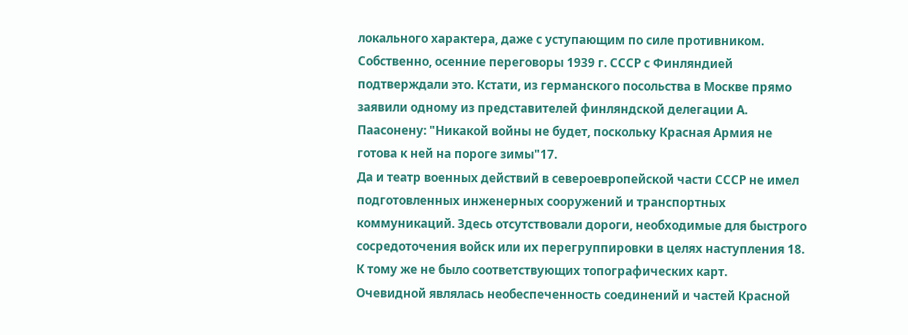локального характера, даже с уступающим по силе противником. Собственно, осенние переговоры 1939 г. СССР с Финляндией подтверждали это. Кстати, из германского посольства в Москве прямо заявили одному из представителей финляндской делегации А. Паасонену: "Никакой войны не будет, поскольку Красная Армия не готова к ней на пороге зимы"17.
Да и театр военных действий в североевропейской части СССР не имел подготовленных инженерных сооружений и транспортных коммуникаций. Здесь отсутствовали дороги, необходимые для быстрого сосредоточения войск или их перегруппировки в целях наступления 18. К тому же не было соответствующих топографических карт.
Очевидной являлась необеспеченность соединений и частей Красной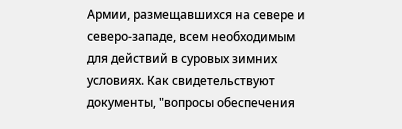Армии, размещавшихся на севере и северо-западе, всем необходимым для действий в суровых зимних условиях. Как свидетельствуют документы, "вопросы обеспечения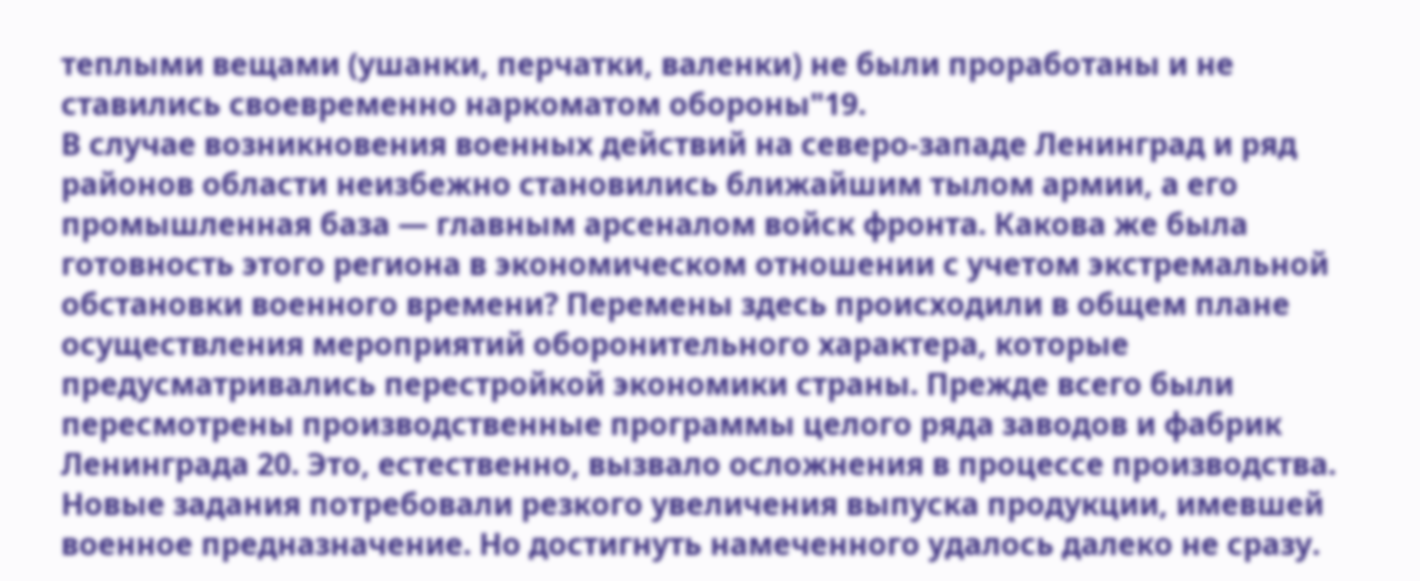теплыми вещами (ушанки, перчатки, валенки) не были проработаны и не ставились своевременно наркоматом обороны"19.
В случае возникновения военных действий на северо-западе Ленинград и ряд районов области неизбежно становились ближайшим тылом армии, а его промышленная база — главным арсеналом войск фронта. Какова же была готовность этого региона в экономическом отношении с учетом экстремальной обстановки военного времени? Перемены здесь происходили в общем плане осуществления мероприятий оборонительного характера, которые предусматривались перестройкой экономики страны. Прежде всего были пересмотрены производственные программы целого ряда заводов и фабрик Ленинграда 20. Это, естественно, вызвало осложнения в процессе производства. Новые задания потребовали резкого увеличения выпуска продукции, имевшей военное предназначение. Но достигнуть намеченного удалось далеко не сразу.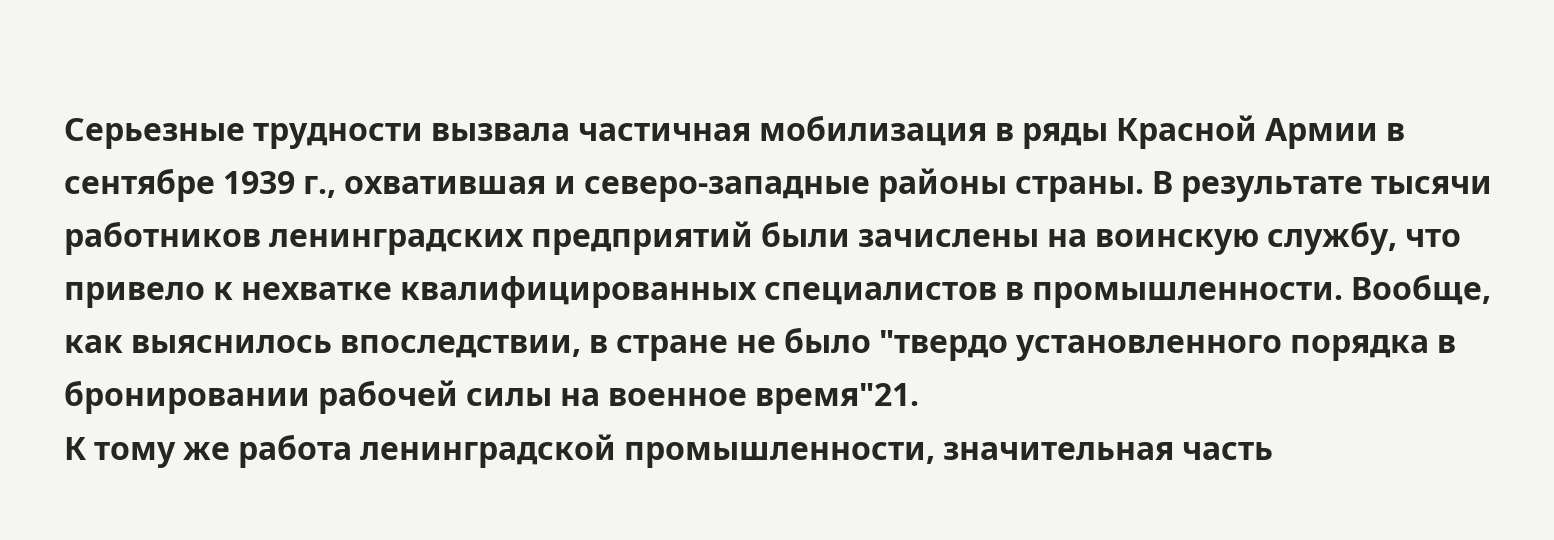Серьезные трудности вызвала частичная мобилизация в ряды Красной Армии в сентябре 1939 г., охватившая и северо-западные районы страны. В результате тысячи работников ленинградских предприятий были зачислены на воинскую службу, что привело к нехватке квалифицированных специалистов в промышленности. Вообще, как выяснилось впоследствии, в стране не было "твердо установленного порядка в бронировании рабочей силы на военное время"21.
К тому же работа ленинградской промышленности, значительная часть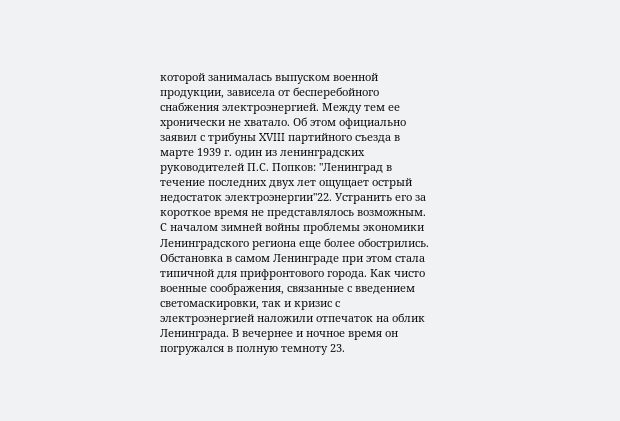которой занималась выпуском военной продукции, зависела от бесперебойного снабжения электроэнергией. Между тем ее хронически не хватало. Об этом официально заявил с трибуны XVIII партийного съезда в марте 1939 г. один из ленинградских руководителей П.С. Попков: "Ленинград в течение последних двух лет ощущает острый недостаток электроэнергии"22. Устранить его за короткое время не представлялось возможным.
С началом зимней войны проблемы экономики Ленинградского региона еще более обострились. Обстановка в самом Ленинграде при этом стала типичной для прифронтового города. Как чисто военные соображения, связанные с введением светомаскировки, так и кризис с электроэнергией наложили отпечаток на облик Ленинграда. В вечернее и ночное время он погружался в полную темноту 23.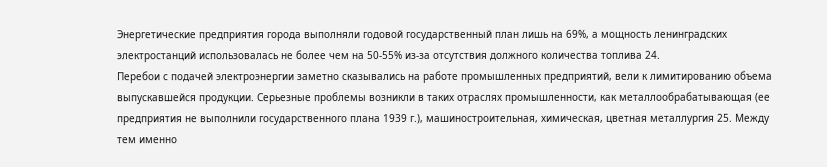Энергетические предприятия города выполняли годовой государственный план лишь на 69%, а мощность ленинградских электростанций использовалась не более чем на 50-55% из-за отсутствия должного количества топлива 24.
Перебои с подачей электроэнергии заметно сказывались на работе промышленных предприятий, вели к лимитированию объема выпускавшейся продукции. Серьезные проблемы возникли в таких отраслях промышленности, как металлообрабатывающая (ее предприятия не выполнили государственного плана 1939 г.), машиностроительная, химическая, цветная металлургия 25. Между тем именно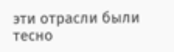эти отрасли были тесно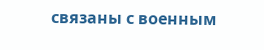связаны с военным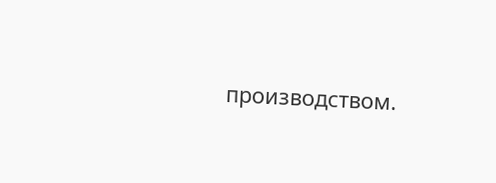производством.